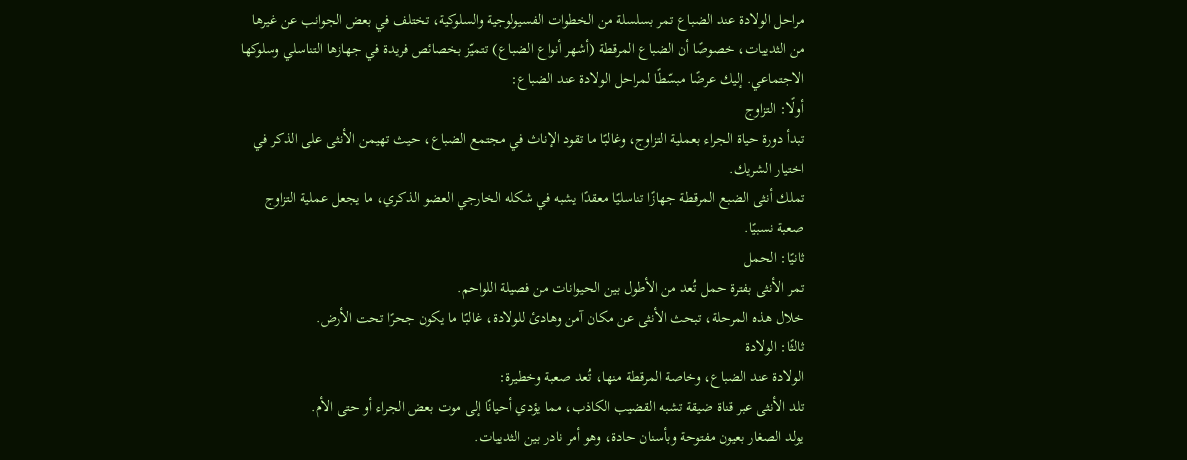مراحل الولادة عند الضباع تمر بسلسلة من الخطوات الفسيولوجية والسلوكية، تختلف في بعض الجوانب عن غيرها من الثدييات، خصوصًا أن الضباع المرقطة (أشهر أنواع الضباع) تتميّز بخصائص فريدة في جهازها التناسلي وسلوكها الاجتماعي. إليك عرضًا مبسّطًا لمراحل الولادة عند الضباع:
أولًا: التزاوج
تبدأ دورة حياة الجراء بعملية التزاوج، وغالبًا ما تقود الإناث في مجتمع الضباع، حيث تهيمن الأنثى على الذكر في اختيار الشريك.
تملك أنثى الضبع المرقطة جهازًا تناسليًا معقدًا يشبه في شكله الخارجي العضو الذكري، ما يجعل عملية التزاوج صعبة نسبيًا.
ثانيًا: الحمل
تمر الأنثى بفترة حمل تُعد من الأطول بين الحيوانات من فصيلة اللواحم.
خلال هذه المرحلة، تبحث الأنثى عن مكان آمن وهادئ للولادة، غالبًا ما يكون جحرًا تحت الأرض.
ثالثًا: الولادة
الولادة عند الضباع، وخاصة المرقطة منها، تُعد صعبة وخطيرة:
تلد الأنثى عبر قناة ضيقة تشبه القضيب الكاذب، مما يؤدي أحيانًا إلى موت بعض الجراء أو حتى الأم.
يولد الصغار بعيون مفتوحة وبأسنان حادة، وهو أمر نادر بين الثدييات.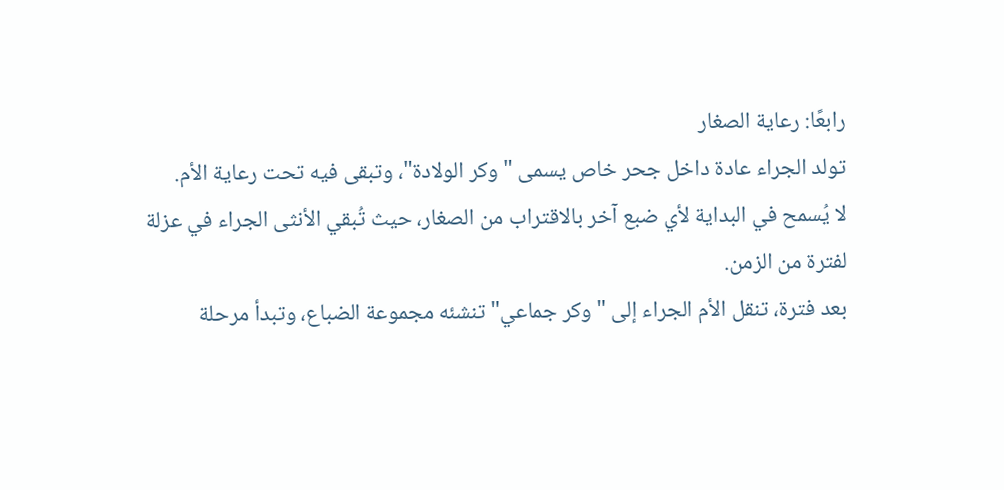رابعًا: رعاية الصغار
تولد الجراء عادة داخل جحر خاص يسمى "وكر الولادة"، وتبقى فيه تحت رعاية الأم.
لا يُسمح في البداية لأي ضبع آخر بالاقتراب من الصغار، حيث تُبقي الأنثى الجراء في عزلة لفترة من الزمن.
بعد فترة، تنقل الأم الجراء إلى "وكر جماعي" تنشئه مجموعة الضباع، وتبدأ مرحلة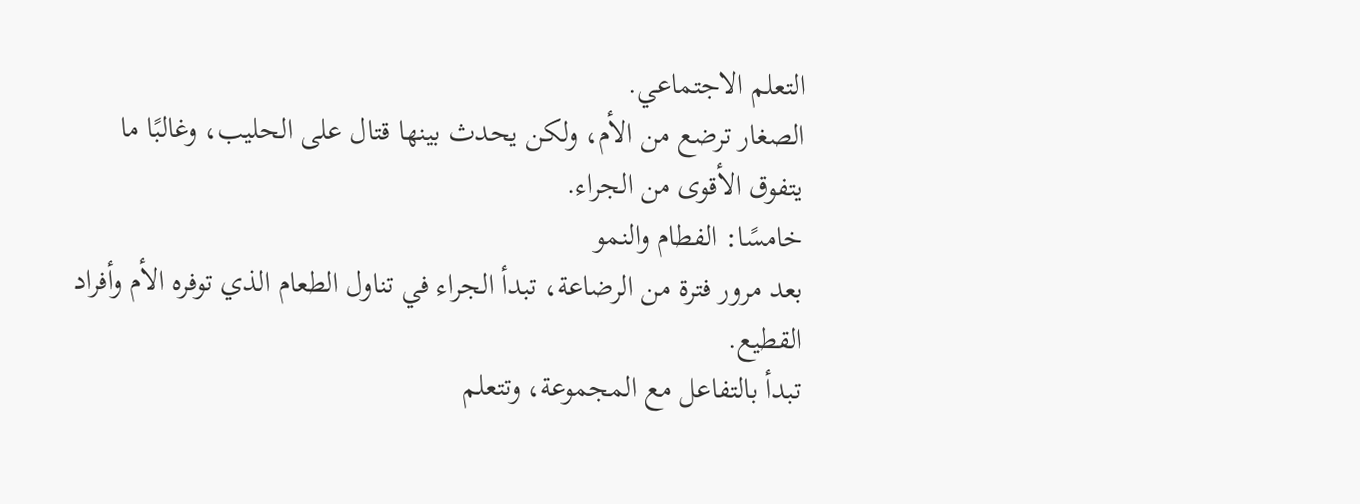التعلم الاجتماعي.
الصغار ترضع من الأم، ولكن يحدث بينها قتال على الحليب، وغالبًا ما يتفوق الأقوى من الجراء.
خامسًا: الفطام والنمو
بعد مرور فترة من الرضاعة، تبدأ الجراء في تناول الطعام الذي توفره الأم وأفراد القطيع.
تبدأ بالتفاعل مع المجموعة، وتتعلم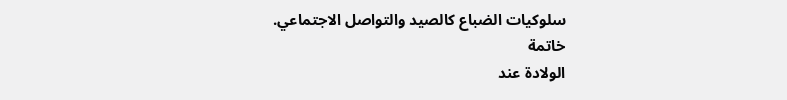سلوكيات الضباع كالصيد والتواصل الاجتماعي.
خاتمة
الولادة عند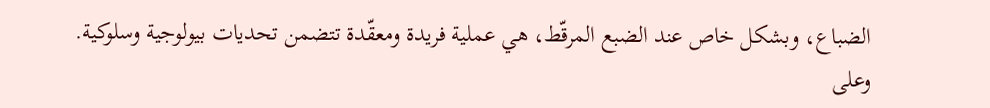الضباع، وبشكل خاص عند الضبع المرقّط، هي عملية فريدة ومعقّدة تتضمن تحديات بيولوجية وسلوكية. وعلى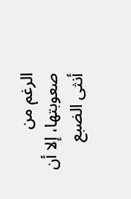الرغم من صعوبتها، إلا أن أنثى الضبع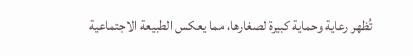تُظهر رعاية وحماية كبيرة لصغارها، مما يعكس الطبيعة الاجتماعية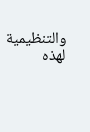والتنظيمية لهذه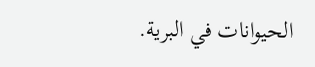الحيوانات في البرية.